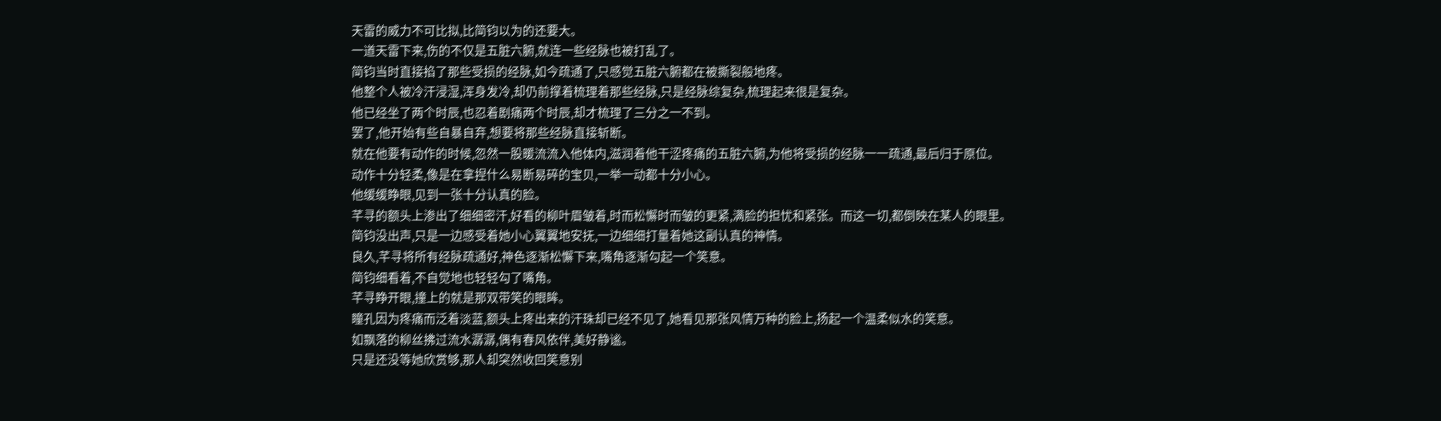天雷的威力不可比拟,比简钧以为的还要大。
一道天雷下来,伤的不仅是五脏六腑,就连一些经脉也被打乱了。
简钧当时直接掐了那些受损的经脉,如今疏通了,只感觉五脏六腑都在被撕裂般地疼。
他整个人被冷汗浸湿,浑身发冷,却仍前撑着梳理着那些经脉,只是经脉综复杂,梳理起来很是复杂。
他已经坐了两个时辰,也忍着剧痛两个时辰,却才梳理了三分之一不到。
罢了,他开始有些自暴自弃,想要将那些经脉直接斩断。
就在他要有动作的时候,忽然一股暖流流入他体内,滋润着他干涩疼痛的五脏六腑,为他将受损的经脉一一疏通,最后归于原位。
动作十分轻柔,像是在拿捏什么易断易碎的宝贝,一举一动都十分小心。
他缓缓睁眼,见到一张十分认真的脸。
芊寻的额头上渗出了细细密汗,好看的柳叶眉皱着,时而松懈时而皱的更紧,满脸的担忧和紧张。而这一切,都倒映在某人的眼里。
简钧没出声,只是一边感受着她小心翼翼地安抚,一边细细打量着她这副认真的神情。
良久,芊寻将所有经脉疏通好,神色逐渐松懈下来,嘴角逐渐勾起一个笑意。
简钧细看着,不自觉地也轻轻勾了嘴角。
芊寻睁开眼,撞上的就是那双带笑的眼眸。
瞳孔因为疼痛而泛着淡蓝,额头上疼出来的汗珠却已经不见了,她看见那张风情万种的脸上,扬起一个温柔似水的笑意。
如飘落的柳丝拂过流水潺潺,偶有春风依伴,美好静谧。
只是还没等她欣赏够,那人却突然收回笑意别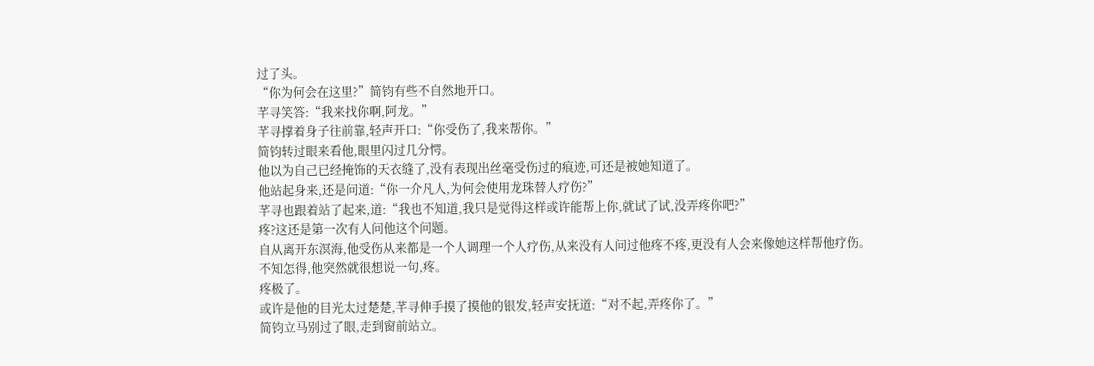过了头。
“你为何会在这里?”简钧有些不自然地开口。
芊寻笑答:“我来找你啊,阿龙。”
芊寻撑着身子往前靠,轻声开口:“你受伤了,我来帮你。”
简钧转过眼来看他,眼里闪过几分愕。
他以为自己已经掩饰的天衣缝了,没有表现出丝毫受伤过的痕迹,可还是被她知道了。
他站起身来,还是问道:“你一介凡人,为何会使用龙珠替人疗伤?”
芊寻也跟着站了起来,道:“我也不知道,我只是觉得这样或许能帮上你,就试了试,没弄疼你吧?”
疼?这还是第一次有人问他这个问题。
自从离开东溟海,他受伤从来都是一个人调理一个人疗伤,从来没有人问过他疼不疼,更没有人会来像她这样帮他疗伤。
不知怎得,他突然就很想说一句,疼。
疼极了。
或许是他的目光太过楚楚,芊寻伸手摸了摸他的银发,轻声安抚道:“对不起,弄疼你了。”
简钧立马别过了眼,走到窗前站立。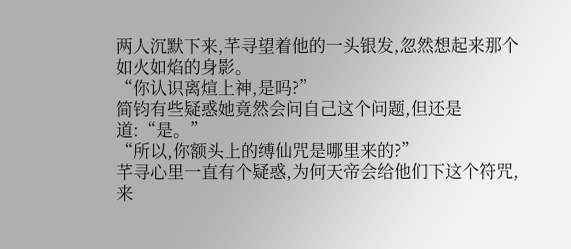两人沉默下来,芊寻望着他的一头银发,忽然想起来那个如火如焰的身影。
“你认识离煊上神,是吗?”
简钧有些疑惑她竟然会问自己这个问题,但还是道:“是。”
“所以,你额头上的缚仙咒是哪里来的?”
芊寻心里一直有个疑惑,为何天帝会给他们下这个符咒,来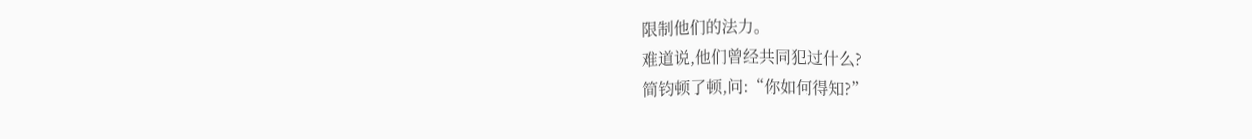限制他们的法力。
难道说,他们曾经共同犯过什么?
简钧顿了顿,问:“你如何得知?”